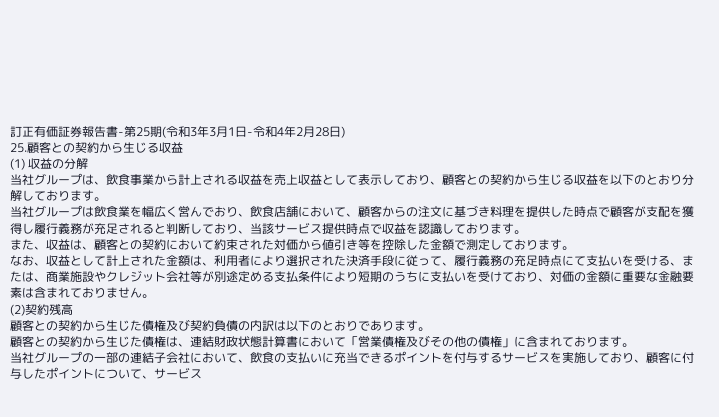訂正有価証券報告書-第25期(令和3年3月1日-令和4年2月28日)
25.顧客との契約から生じる収益
(1) 収益の分解
当社グループは、飲食事業から計上される収益を売上収益として表示しており、顧客との契約から生じる収益を以下のとおり分解しております。
当社グループは飲食業を幅広く営んでおり、飲食店舗において、顧客からの注文に基づき料理を提供した時点で顧客が支配を獲得し履行義務が充足されると判断しており、当該サービス提供時点で収益を認識しております。
また、収益は、顧客との契約において約束された対価から値引き等を控除した金額で測定しております。
なお、収益として計上された金額は、利用者により選択された決済手段に従って、履行義務の充足時点にて支払いを受ける、または、商業施設やクレジット会社等が別途定める支払条件により短期のうちに支払いを受けており、対価の金額に重要な金融要素は含まれておりません。
(2)契約残高
顧客との契約から生じた債権及び契約負債の内訳は以下のとおりであります。
顧客との契約から生じた債権は、連結財政状態計算書において「営業債権及びその他の債権」に含まれております。
当社グループの一部の連結子会社において、飲食の支払いに充当できるポイントを付与するサービスを実施しており、顧客に付与したポイントについて、サービス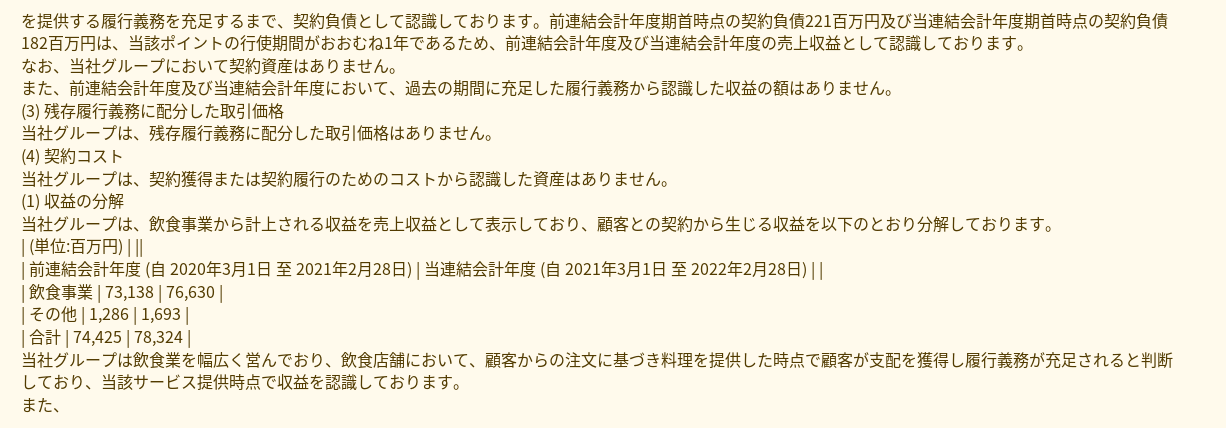を提供する履行義務を充足するまで、契約負債として認識しております。前連結会計年度期首時点の契約負債221百万円及び当連結会計年度期首時点の契約負債182百万円は、当該ポイントの行使期間がおおむね1年であるため、前連結会計年度及び当連結会計年度の売上収益として認識しております。
なお、当社グループにおいて契約資産はありません。
また、前連結会計年度及び当連結会計年度において、過去の期間に充足した履行義務から認識した収益の額はありません。
(3) 残存履行義務に配分した取引価格
当社グループは、残存履行義務に配分した取引価格はありません。
(4) 契約コスト
当社グループは、契約獲得または契約履行のためのコストから認識した資産はありません。
(1) 収益の分解
当社グループは、飲食事業から計上される収益を売上収益として表示しており、顧客との契約から生じる収益を以下のとおり分解しております。
| (単位:百万円) | ||
| 前連結会計年度 (自 2020年3月1日 至 2021年2月28日) | 当連結会計年度 (自 2021年3月1日 至 2022年2月28日) | |
| 飲食事業 | 73,138 | 76,630 |
| その他 | 1,286 | 1,693 |
| 合計 | 74,425 | 78,324 |
当社グループは飲食業を幅広く営んでおり、飲食店舗において、顧客からの注文に基づき料理を提供した時点で顧客が支配を獲得し履行義務が充足されると判断しており、当該サービス提供時点で収益を認識しております。
また、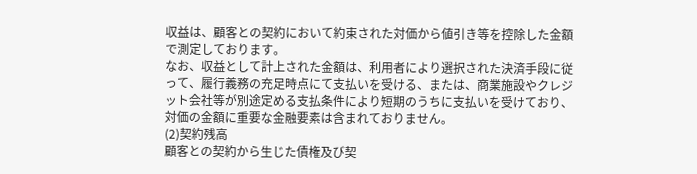収益は、顧客との契約において約束された対価から値引き等を控除した金額で測定しております。
なお、収益として計上された金額は、利用者により選択された決済手段に従って、履行義務の充足時点にて支払いを受ける、または、商業施設やクレジット会社等が別途定める支払条件により短期のうちに支払いを受けており、対価の金額に重要な金融要素は含まれておりません。
(2)契約残高
顧客との契約から生じた債権及び契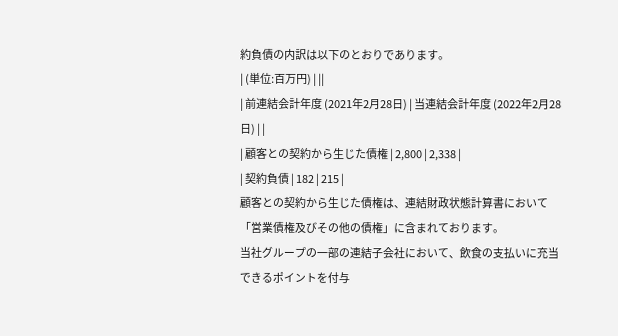約負債の内訳は以下のとおりであります。
| (単位:百万円) | ||
| 前連結会計年度 (2021年2月28日) | 当連結会計年度 (2022年2月28日) | |
| 顧客との契約から生じた債権 | 2,800 | 2,338 |
| 契約負債 | 182 | 215 |
顧客との契約から生じた債権は、連結財政状態計算書において「営業債権及びその他の債権」に含まれております。
当社グループの一部の連結子会社において、飲食の支払いに充当できるポイントを付与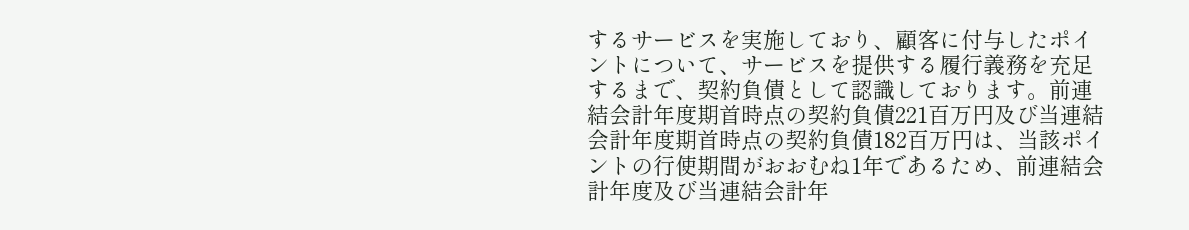するサービスを実施しており、顧客に付与したポイントについて、サービスを提供する履行義務を充足するまで、契約負債として認識しております。前連結会計年度期首時点の契約負債221百万円及び当連結会計年度期首時点の契約負債182百万円は、当該ポイントの行使期間がおおむね1年であるため、前連結会計年度及び当連結会計年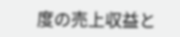度の売上収益と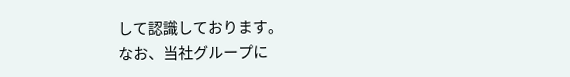して認識しております。
なお、当社グループに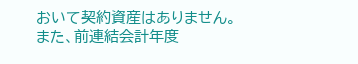おいて契約資産はありません。
また、前連結会計年度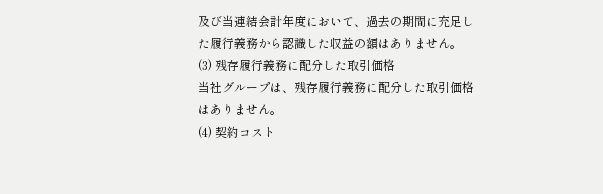及び当連結会計年度において、過去の期間に充足した履行義務から認識した収益の額はありません。
(3) 残存履行義務に配分した取引価格
当社グループは、残存履行義務に配分した取引価格はありません。
(4) 契約コスト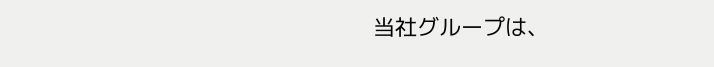当社グループは、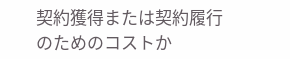契約獲得または契約履行のためのコストか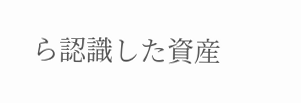ら認識した資産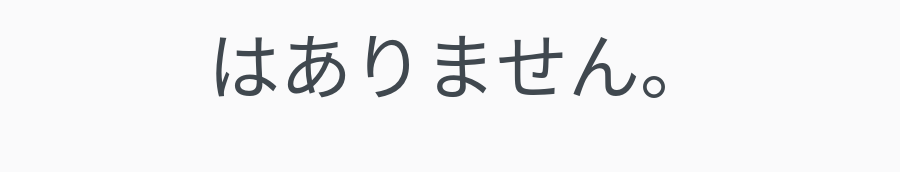はありません。